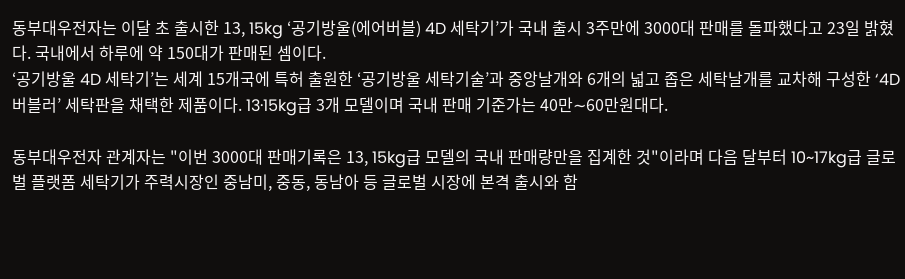동부대우전자는 이달 초 출시한 13, 15kg ‘공기방울(에어버블) 4D 세탁기’가 국내 출시 3주만에 3000대 판매를 돌파했다고 23일 밝혔다. 국내에서 하루에 약 150대가 판매된 셈이다.
‘공기방울 4D 세탁기’는 세계 15개국에 특허 출원한 ‘공기방울 세탁기술’과 중앙날개와 6개의 넓고 좁은 세탁날개를 교차해 구성한 ‘4D 버블러’ 세탁판을 채택한 제품이다. 13·15kg급 3개 모델이며 국내 판매 기준가는 40만∼60만원대다.

동부대우전자 관계자는 "이번 3000대 판매기록은 13, 15kg급 모델의 국내 판매량만을 집계한 것"이라며 다음 달부터 10~17kg급 글로벌 플랫폼 세탁기가 주력시장인 중남미, 중동, 동남아 등 글로벌 시장에 본격 출시와 함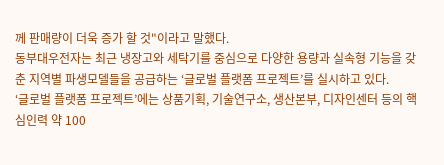께 판매량이 더욱 증가 할 것"이라고 말했다.
동부대우전자는 최근 냉장고와 세탁기를 중심으로 다양한 용량과 실속형 기능을 갖춘 지역별 파생모델들을 공급하는 ‘글로벌 플랫폼 프로젝트’를 실시하고 있다.
‘글로벌 플랫폼 프로젝트’에는 상품기획, 기술연구소, 생산본부, 디자인센터 등의 핵심인력 약 100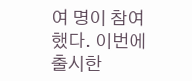여 명이 참여했다. 이번에 출시한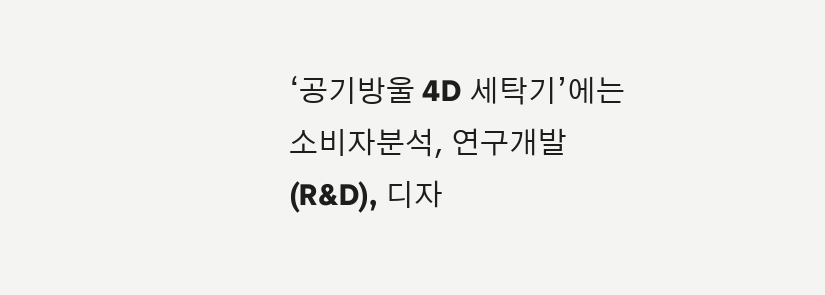‘공기방울 4D 세탁기’에는 소비자분석, 연구개발(R&D), 디자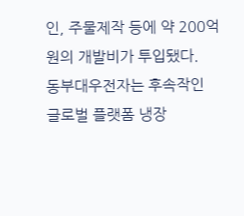인, 주물제작 등에 약 200억원의 개발비가 투입됐다.
동부대우전자는 후속작인 글로벌 플랫폼 냉장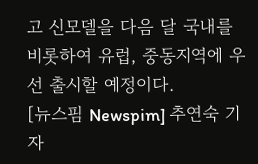고 신모델을 다음 달 국내를 비롯하여 유럽, 중동지역에 우선 출시할 예정이다.
[뉴스핌 Newspim] 추연숙 기자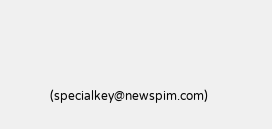(specialkey@newspim.com)